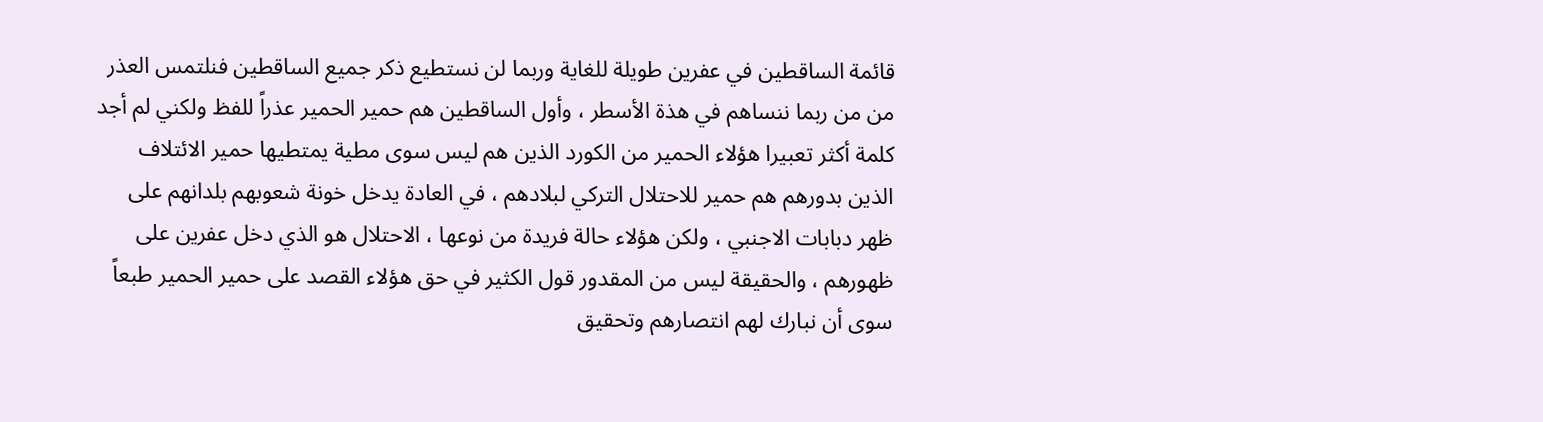قائمة الساقطين في عفرين طويلة للغاية وربما لن نستطيع ذكر جميع الساقطين فنلتمس العذر من من ربما ننساهم في هذة الأسطر ، وأول الساقطين هم حمير الحمير عذراً للفظ ولكني لم أجد كلمة أكثر تعبيرا هؤلاء الحمير من الكورد الذين هم ليس سوى مطية يمتطيها حمير الائتلاف الذين بدورهم هم حمير للاحتلال التركي لبلادهم ، في العادة يدخل خونة شعوبهم بلدانهم على ظهر دبابات الاجنبي ، ولكن هؤلاء حالة فريدة من نوعها ، الاحتلال هو الذي دخل عفرين على ظهورهم ، والحقيقة ليس من المقدور قول الكثير في حق هؤلاء القصد على حمير الحمير طبعاً سوى أن نبارك لهم انتصارهم وتحقيق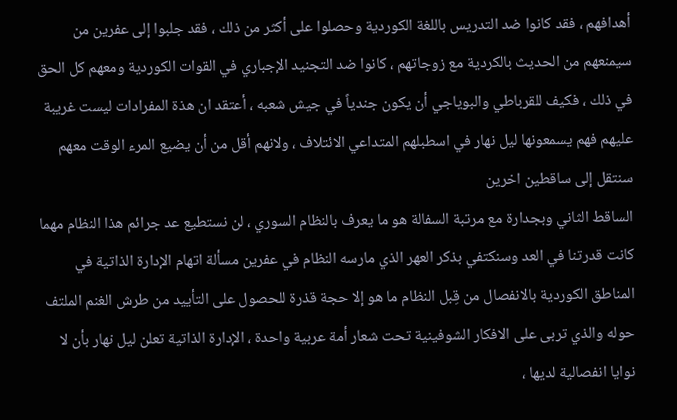أهدافهم ، فقد كانوا ضد التدريس باللغة الكوردية وحصلوا على أكثر من ذلك ، فقد جلبوا إلى عفرين من سيمنعهم من الحديث بالكردية مع زوجاتهم ، كانوا ضد التجنيد الإجباري في القوات الكوردية ومعهم كل الحق في ذلك ، فكيف للقرباطي والبوياجي أن يكون جندياً في جيش شعبه ، أعتقد ان هذة المفرادات ليست غريبة عليهم فهم يسمعونها ليل نهار في اسطبلهم المتداعي الائتلاف ، ولانهم أقل من أن يضيع المرء الوقت معهم سنتقل إلى ساقطين اخرين
الساقط الثاني وبجدارة مع مرتبة السفالة هو ما يعرف بالنظام السوري ، لن نستطيع عد جرائم هذا النظام مهما كانت قدرتنا في العد وسنكتفي بذكر العهر الذي مارسه النظام في عفرين مسألة اتهام الإدارة الذاتية في المناطق الكوردية بالانفصال من قِبل النظام ما هو إلا حجة قذرة للحصول على التأييد من طرش الغنم الملتف حوله والذي تربى على الافكار الشوفينية تحت شعار أمة عربية واحدة ، الإدارة الذاتية تعلن ليل نهار بأن لا نوايا انفصالية لديها ،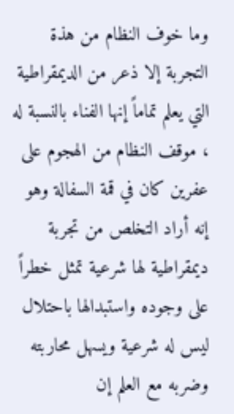وما خوف النظام من هذة التجربة إلا ذعر من الديمقراطية التي يعلم تماماً إنها الفناء بالنسبة له ، موقف النظام من الهجوم على عفرين كان في قمة السفالة وهو إنه أراد التخلص من تجربة ديمقراطية لها شرعية تمثل خطراً على وجوده واستبدالها باحتلال ليس له شرعية ويسهل محاربته وضربه مع العلم إن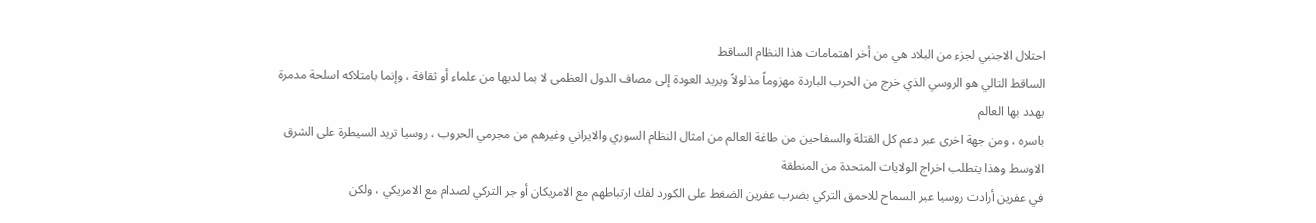احتلال الاجنبي لجزء من البلاد هي من أخر اهتمامات هذا النظام الساقط
الساقط التالي هو الروسي الذي خرج من الحرب الباردة مهزوماً مذلولاً ويريد العودة إلى مصاف الدول العظمى لا بما لديها من علماء أو ثقافة ، وإنما بامتلاكه اسلحة مدمرة يهدد بها العالم
باسره ، ومن جهة اخرى عبر دعم كل القتلة والسفاحين من طاغة العالم من امثال النظام السوري والايراني وغيرهم من مجرمي الحروب ، روسيا تريد السيطرة على الشرق الاوسط وهذا يتطلب اخراج الولايات المتحدة من المنطقة
في عفرين أرادت روسيا عبر السماح للاحمق التركي بضرب عفرين الضغط على الكورد لفك ارتباطهم مع الامريكان أو جر التركي لصدام مع الامريكي ، ولكن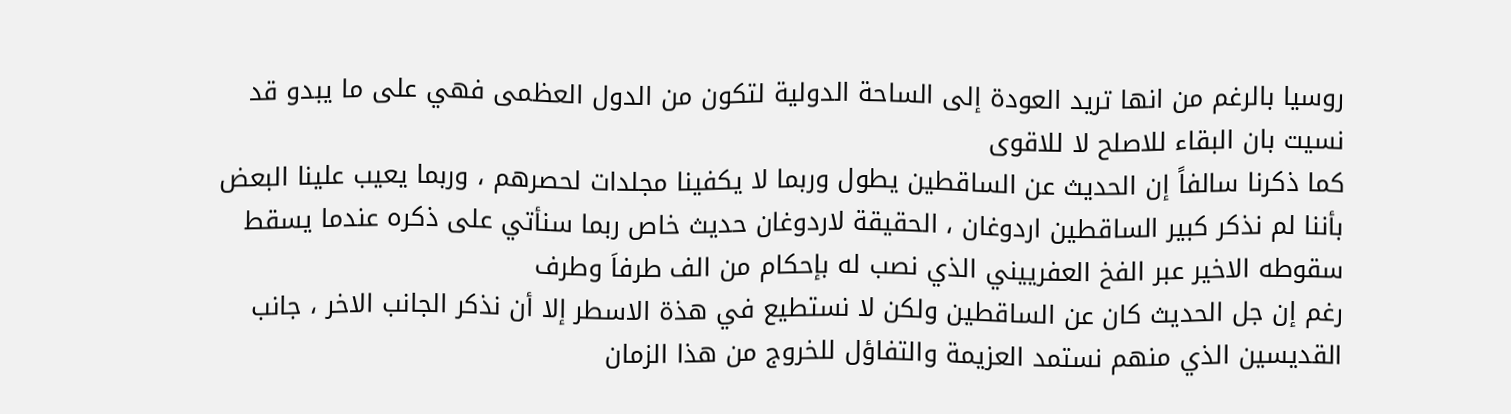روسيا بالرغم من انها تريد العودة إلى الساحة الدولية لتكون من الدول العظمى فهي على ما يبدو قد نسيت بان البقاء للاصلح لا للاقوى
كما ذكرنا سالفاً إن الحديث عن الساقطين يطول وربما لا يكفينا مجلدات لحصرهم ، وربما يعيب علينا البعض بأننا لم نذكر كبير الساقطين اردوغان ، الحقيقة لاردوغان حديث خاص ربما سنأتي على ذكره عندما يسقط سقوطه الاخير عبر الفخ العفرييني الذي نصب له بإحكام من الف طرفاَ وطرف
رغم إن جل الحديث كان عن الساقطين ولكن لا نستطيع في هذة الاسطر إلا أن نذكر الجانب الاخر ، جانب القديسين الذي منهم نستمد العزيمة والتفاؤل للخروج من هذا الزمان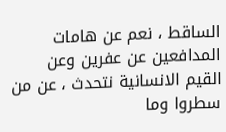الساقط ، نعم عن هامات المدافعين عن عفرين وعن القيم الانسانية نتحدث ، عن من سطروا وما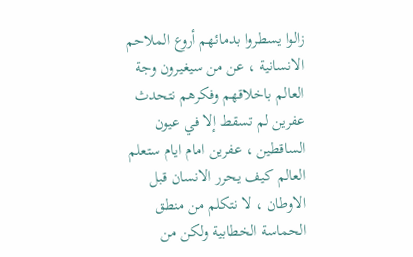زالوا يسطروا بدمائهم أروع الملاحم الانسانية ، عن من سيغيرون وجة العالم باخلاقهم وفكرهم نتحدث
عفرين لم تسقط إلا في عيون الساقطين ، عفرين امام ايام ستعلم العالم كيف يحرر الانسان قبل الاوطان ، لا نتكلم من منطق الحماسة الخطابية ولكن من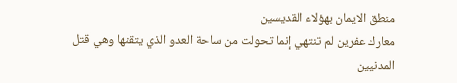منطق الايمان بهؤلاء القديسين
معارك عفرين لم تنتهي إنما تحولت من ساحة العدو الذي يتقنها وهي قتل المدنيين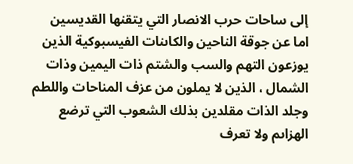إلى ساحات حرب الانصار التي يتقنها القديسين
اما عن جوقة الناحين والكاىنات الفيسبوكية الذين يوزعون التهم والسب والشتم ذات اليمين وذات الشمال ، الذين لا يملون من عزف المناحات واللطم وجلد الذات مقلدين بذلك الشعوب التي ترضع الهزاىم ولا تعرف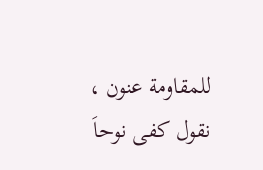للمقاومة عنون ، نقول كفى نوحاَ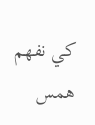كي نفهم همس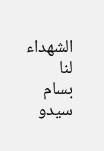الشهداء لنا
بسام سيدو